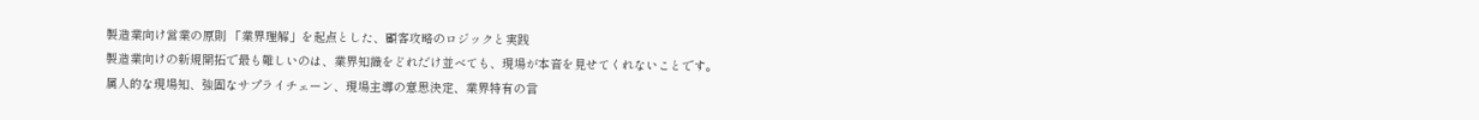製造業向け営業の原則 「業界理解」を起点とした、顧客攻略のロジックと実践
製造業向けの新規開拓で最も難しいのは、業界知識をどれだけ並べても、現場が本音を見せてくれないことです。
属人的な現場知、強固なサプライチェーン、現場主導の意思決定、業界特有の言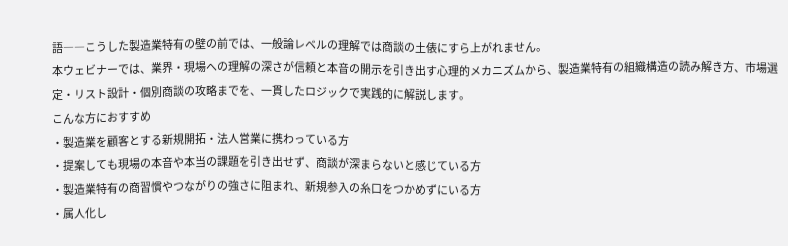語――こうした製造業特有の壁の前では、一般論レベルの理解では商談の土俵にすら上がれません。
本ウェビナーでは、業界・現場への理解の深さが信頼と本音の開示を引き出す心理的メカニズムから、製造業特有の組織構造の読み解き方、市場選定・リスト設計・個別商談の攻略までを、一貫したロジックで実践的に解説します。
こんな方におすすめ
・製造業を顧客とする新規開拓・法人営業に携わっている方
・提案しても現場の本音や本当の課題を引き出せず、商談が深まらないと感じている方
・製造業特有の商習慣やつながりの強さに阻まれ、新規参入の糸口をつかめずにいる方
・属人化し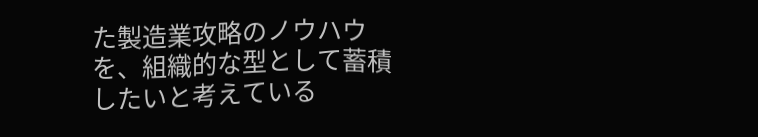た製造業攻略のノウハウを、組織的な型として蓄積したいと考えている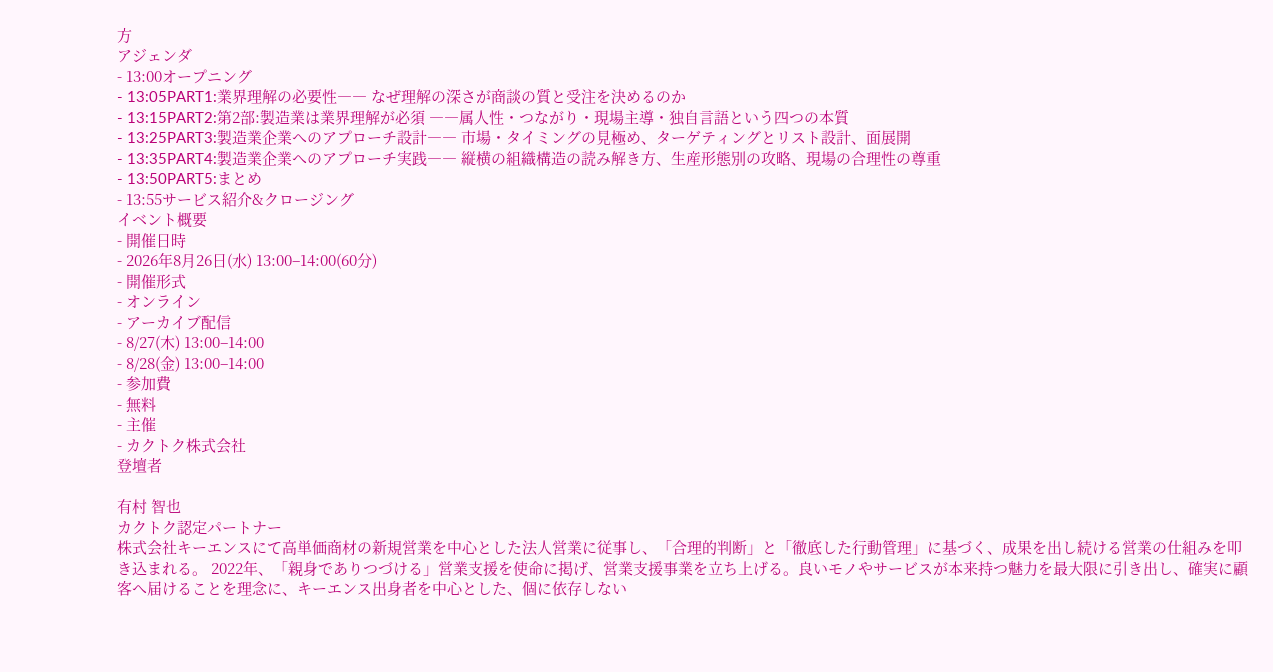方
アジェンダ
- 13:00オープニング
- 13:05PART1:業界理解の必要性―― なぜ理解の深さが商談の質と受注を決めるのか
- 13:15PART2:第2部:製造業は業界理解が必須 ――属人性・つながり・現場主導・独自言語という四つの本質
- 13:25PART3:製造業企業へのアプローチ設計―― 市場・タイミングの見極め、ターゲティングとリスト設計、面展開
- 13:35PART4:製造業企業へのアプローチ実践―― 縦横の組織構造の読み解き方、生産形態別の攻略、現場の合理性の尊重
- 13:50PART5:まとめ
- 13:55サービス紹介&クロージング
イベント概要
- 開催日時
- 2026年8月26日(水) 13:00–14:00(60分)
- 開催形式
- オンライン
- アーカイブ配信
- 8/27(木) 13:00–14:00
- 8/28(金) 13:00–14:00
- 参加費
- 無料
- 主催
- カクトク株式会社
登壇者

有村 智也
カクトク認定パートナー
株式会社キーエンスにて高単価商材の新規営業を中心とした法人営業に従事し、「合理的判断」と「徹底した行動管理」に基づく、成果を出し続ける営業の仕組みを叩き込まれる。 2022年、「親身でありつづける」営業支援を使命に掲げ、営業支援事業を立ち上げる。良いモノやサービスが本来持つ魅力を最大限に引き出し、確実に顧客へ届けることを理念に、キーエンス出身者を中心とした、個に依存しない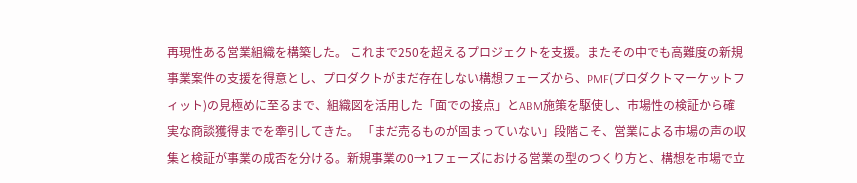再現性ある営業組織を構築した。 これまで250を超えるプロジェクトを支援。またその中でも高難度の新規事業案件の支援を得意とし、プロダクトがまだ存在しない構想フェーズから、PMF(プロダクトマーケットフィット)の見極めに至るまで、組織図を活用した「面での接点」とABM施策を駆使し、市場性の検証から確実な商談獲得までを牽引してきた。 「まだ売るものが固まっていない」段階こそ、営業による市場の声の収集と検証が事業の成否を分ける。新規事業の0→1フェーズにおける営業の型のつくり方と、構想を市場で立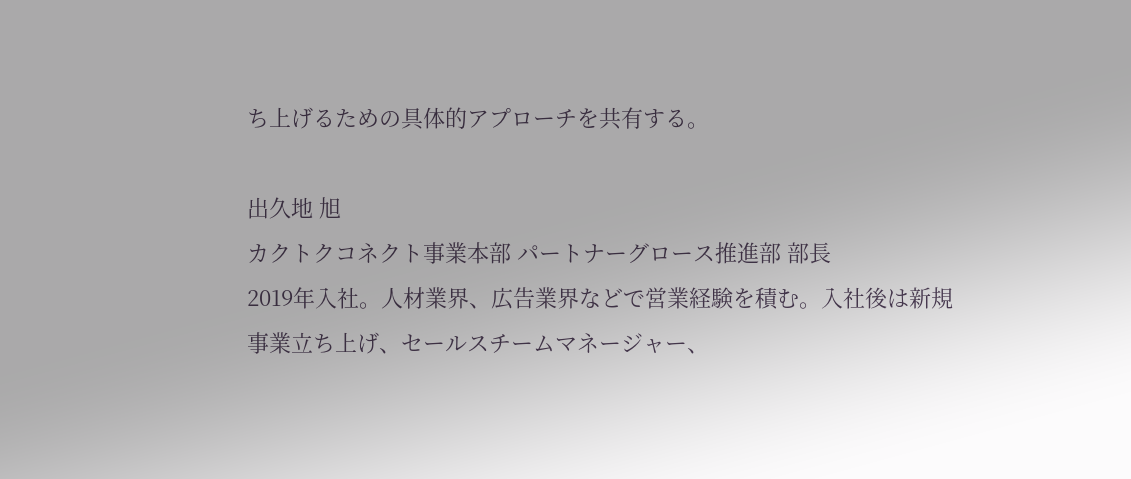ち上げるための具体的アプローチを共有する。

出久地 旭
カクトクコネクト事業本部 パートナーグロース推進部 部長
2019年入社。人材業界、広告業界などで営業経験を積む。入社後は新規事業立ち上げ、セールスチームマネージャー、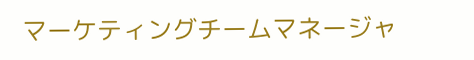マーケティングチームマネージャ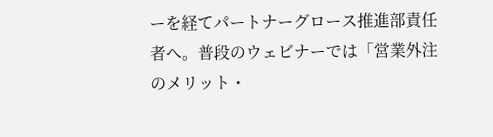ーを経てパートナーグロース推進部責任者へ。普段のウェビナーでは「営業外注のメリット・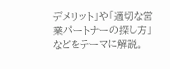デメリット」や「適切な営業パートナーの探し方」などをテーマに解説。